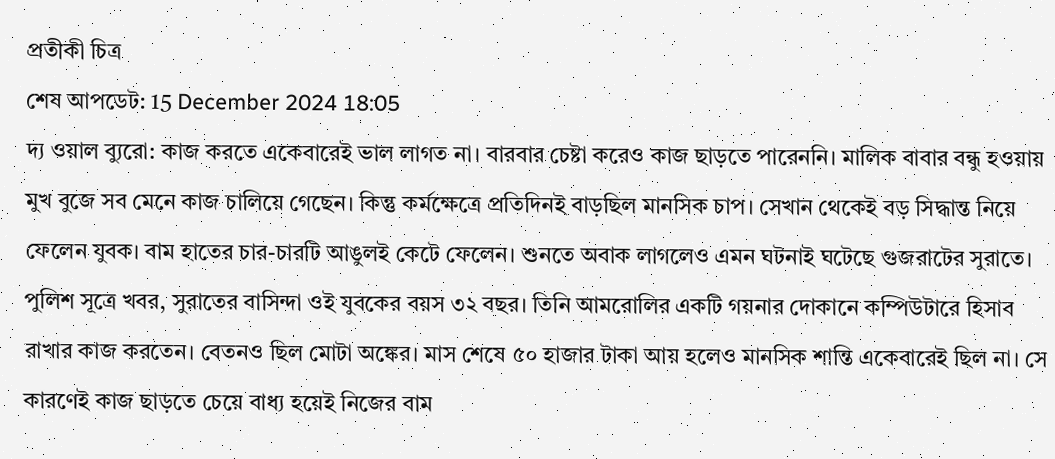প্রতীকী চিত্র
শেষ আপডেট: 15 December 2024 18:05
দ্য ওয়াল ব্যুরো: কাজ করতে একেবারেই ভাল লাগত না। বারবার চেষ্টা করেও কাজ ছাড়তে পারেননি। মালিক বাবার বন্ধু হওয়ায় মুখ বুজে সব মেনে কাজ চালিয়ে গেছেন। কিন্তু কর্মক্ষেত্রে প্রতিদিনই বাড়ছিল মানসিক চাপ। সেখান থেকেই বড় সিদ্ধান্ত নিয়ে ফেলেন যুবক। বাম হাতের চার-চারটি আঙুলই কেটে ফেলেন। শুনতে অবাক লাগলেও এমন ঘটনাই ঘটেছে গুজরাটের সুরাতে।
পুলিশ সূত্রে খবর, সুরাতের বাসিন্দা ওই যুবকের বয়স ৩২ বছর। তিনি আমরোলির একটি গয়নার দোকানে কম্পিউটারে হিসাব রাখার কাজ করতেন। বেতনও ছিল মোটা অঙ্কের। মাস শেষে ৫০ হাজার টাকা আয় হলেও মানসিক শান্তি একেবারেই ছিল না। সে কারণেই কাজ ছাড়তে চেয়ে বাধ্য হয়েই নিজের বাম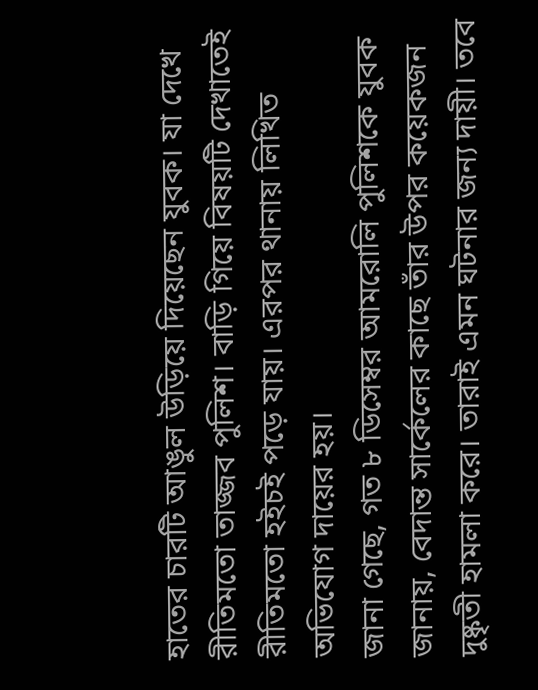হাতের চারটি আঙুল উড়িয়ে দিয়েছেন যুবক। যা দেখে রীতিমতো তাজ্জব পুলিশ। বাড়ি গিয়ে বিষয়টি দেখাতেই রীতিমতো হইচই পড়ে যায়। এরপর থানায় লিখিত অভিযোগ দায়ের হয়।
জানা গেছে, গত ৮ ডিসেম্বর আমরোলি পুলিশকে যুবক জানায়, বেদান্ত সার্কেলের কাছে তাঁর উপর কয়েকজন দুষ্কৃতী হামলা করে। তারাই এমন ঘটনার জন্য দায়ী। তবে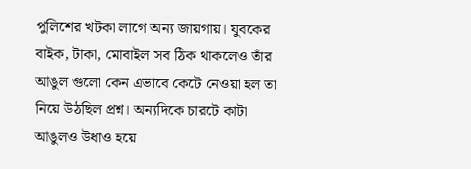পুলিশের খটকা লাগে অন্য জায়গায়। যুবকের বাইক, টাকা, মোবাইল সব ঠিক থাকলেও তাঁর আঙুল গুলো কেন এভাবে কেটে নেওয়া হল তা নিয়ে উঠছিল প্রশ্ন। অন্যদিকে চারটে কাটা আঙুলও উধাও হয়ে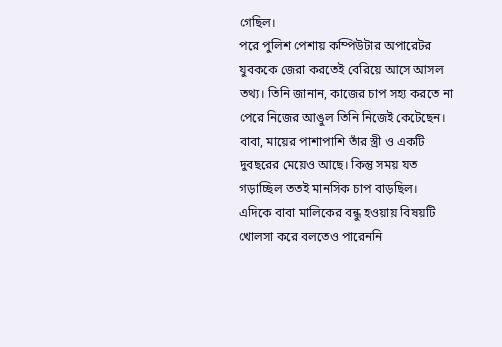গেছিল।
পরে পুলিশ পেশায় কম্পিউটার অপারেটর যুবককে জেরা করতেই বেরিয়ে আসে আসল তথ্য। তিনি জানান, কাজের চাপ সহ্য করতে না পেরে নিজের আঙুল তিনি নিজেই কেটেছেন। বাবা, মায়ের পাশাপাশি তাঁর স্ত্রী ও একটি দুবছরের মেয়েও আছে। কিন্তু সময় যত গড়াচ্ছিল ততই মানসিক চাপ বাড়ছিল।
এদিকে বাবা মালিকের বন্ধু হওয়ায় বিষয়টি খোলসা করে বলতেও পারেননি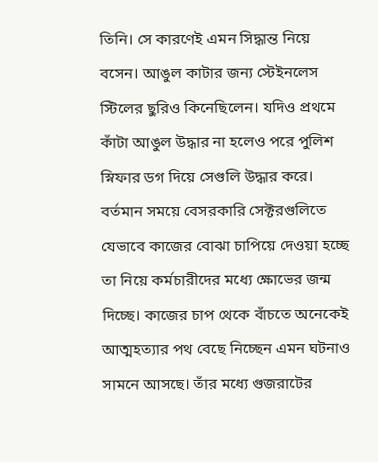তিনি। সে কারণেই এমন সিদ্ধান্ত নিয়ে বসেন। আঙুল কাটার জন্য স্টেইনলেস স্টিলের ছুরিও কিনেছিলেন। যদিও প্রথমে কাঁটা আঙুল উদ্ধার না হলেও পরে পুলিশ স্নিফার ডগ দিয়ে সেগুলি উদ্ধার করে।
বর্তমান সময়ে বেসরকারি সেক্টরগুলিতে যেভাবে কাজের বোঝা চাপিয়ে দেওয়া হচ্ছে তা নিয়ে কর্মচারীদের মধ্যে ক্ষোভের জন্ম দিচ্ছে। কাজের চাপ থেকে বাঁচতে অনেকেই আত্মহত্যার পথ বেছে নিচ্ছেন এমন ঘটনাও সামনে আসছে। তাঁর মধ্যে গুজরাটের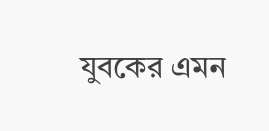যুবকের এমন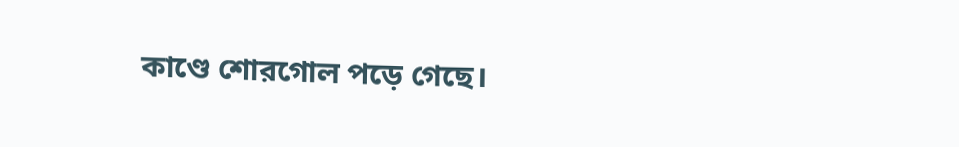কাণ্ডে শোরগোল পড়ে গেছে।